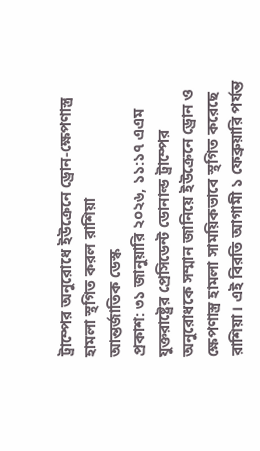ট্রাম্পের অনুরোধে ইউক্রেনে ড্রোন-ক্ষেপণাস্ত্র হামলা স্থগিত করল রাশিয়া
আন্তর্জাতিক ডেস্ক
প্রকাশ: ৩১ জানুয়ারি ২০২৬, ১১:১৭ এএম
যুক্তরাষ্ট্রের প্রেসিডেন্ট ডোনাল্ড ট্রাম্পের অনুরোধকে সম্মান জানিয়ে ইউক্রেনে ড্রোন ও ক্ষেপণাস্ত্র হামলা সাময়িকভাবে স্থগিত করেছে রাশিয়া। এই বিরতি আগামী ১ ফেব্রুয়ারি পর্যন্ত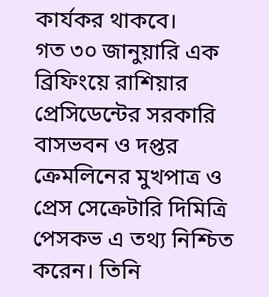কার্যকর থাকবে।
গত ৩০ জানুয়ারি এক ব্রিফিংয়ে রাশিয়ার প্রেসিডেন্টের সরকারি বাসভবন ও দপ্তর ক্রেমলিনের মুখপাত্র ও প্রেস সেক্রেটারি দিমিত্রি পেসকভ এ তথ্য নিশ্চিত করেন। তিনি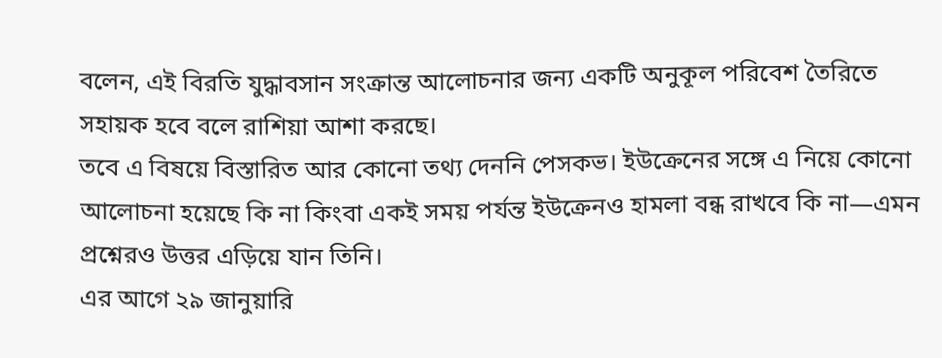বলেন, এই বিরতি যুদ্ধাবসান সংক্রান্ত আলোচনার জন্য একটি অনুকূল পরিবেশ তৈরিতে সহায়ক হবে বলে রাশিয়া আশা করছে।
তবে এ বিষয়ে বিস্তারিত আর কোনো তথ্য দেননি পেসকভ। ইউক্রেনের সঙ্গে এ নিয়ে কোনো আলোচনা হয়েছে কি না কিংবা একই সময় পর্যন্ত ইউক্রেনও হামলা বন্ধ রাখবে কি না—এমন প্রশ্নেরও উত্তর এড়িয়ে যান তিনি।
এর আগে ২৯ জানুয়ারি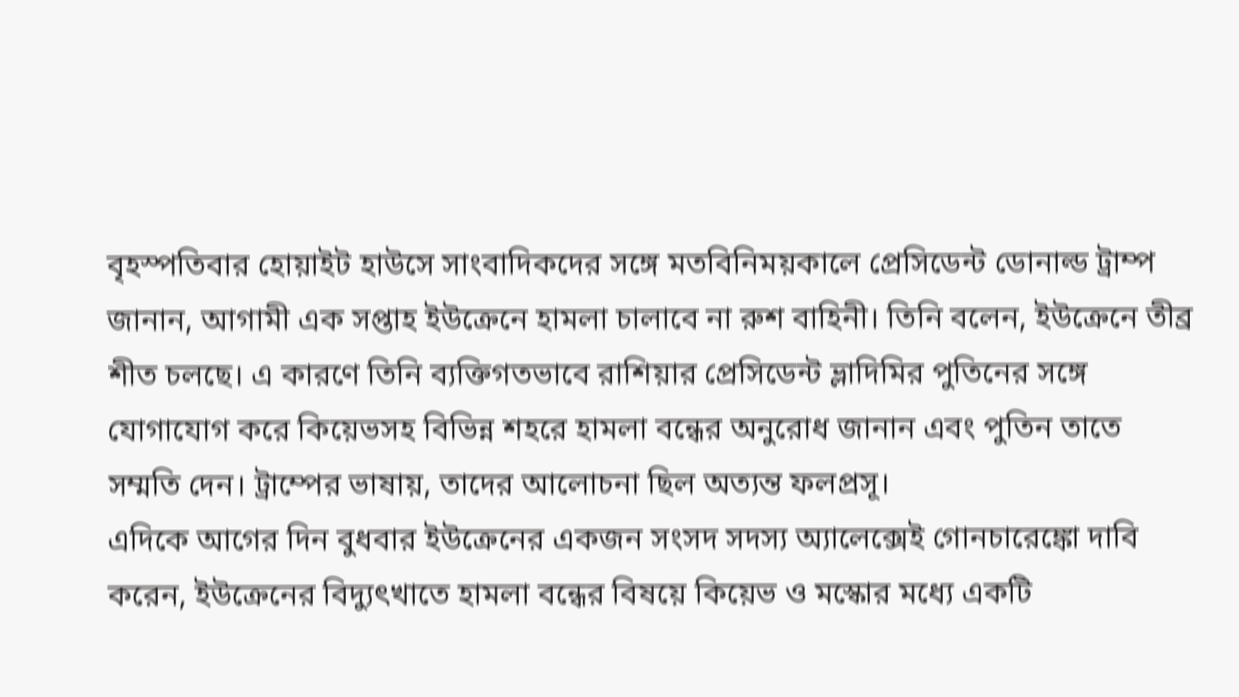বৃহস্পতিবার হোয়াইট হাউসে সাংবাদিকদের সঙ্গে মতবিনিময়কালে প্রেসিডেন্ট ডোনাল্ড ট্রাম্প জানান, আগামী এক সপ্তাহ ইউক্রেনে হামলা চালাবে না রুশ বাহিনী। তিনি বলেন, ইউক্রেনে তীব্র শীত চলছে। এ কারণে তিনি ব্যক্তিগতভাবে রাশিয়ার প্রেসিডেন্ট ভ্লাদিমির পুতিনের সঙ্গে যোগাযোগ করে কিয়েভসহ বিভিন্ন শহরে হামলা বন্ধের অনুরোধ জানান এবং পুতিন তাতে সম্মতি দেন। ট্রাম্পের ভাষায়, তাদের আলোচনা ছিল অত্যন্ত ফলপ্রসূ।
এদিকে আগের দিন বুধবার ইউক্রেনের একজন সংসদ সদস্য অ্যালেক্সেই গোনচারেঙ্কো দাবি করেন, ইউক্রেনের বিদ্যুৎখাতে হামলা বন্ধের বিষয়ে কিয়েভ ও মস্কোর মধ্যে একটি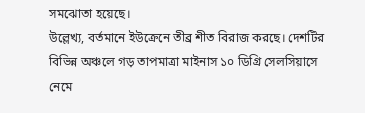সমঝোতা হয়েছে।
উল্লেখ্য, বর্তমানে ইউক্রেনে তীব্র শীত বিরাজ করছে। দেশটির বিভিন্ন অঞ্চলে গড় তাপমাত্রা মাইনাস ১০ ডিগ্রি সেলসিয়াসে নেমে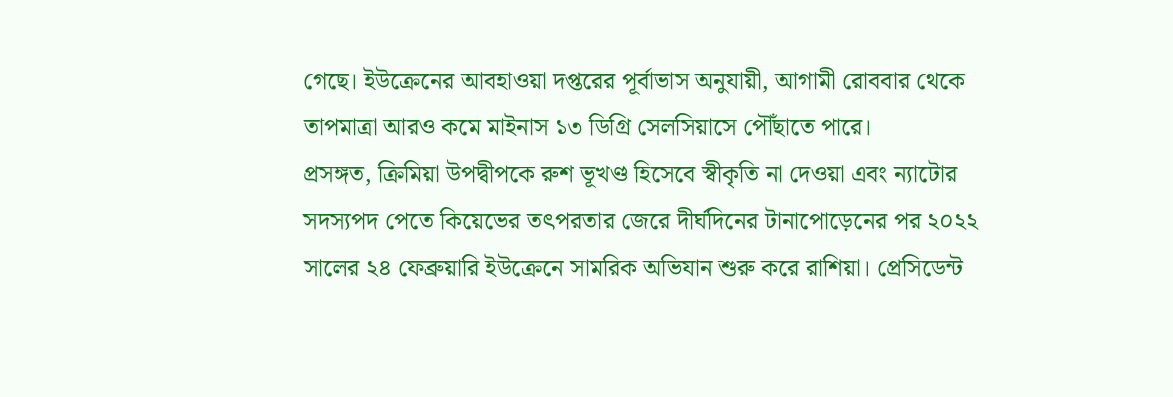গেছে। ইউক্রেনের আবহাওয়া দপ্তরের পূর্বাভাস অনুযায়ী, আগামী রোববার থেকে তাপমাত্রা আরও কমে মাইনাস ১৩ ডিগ্রি সেলসিয়াসে পৌঁছাতে পারে।
প্রসঙ্গত, ক্রিমিয়া উপদ্বীপকে রুশ ভূখণ্ড হিসেবে স্বীকৃতি না দেওয়া এবং ন্যাটোর সদস্যপদ পেতে কিয়েভের তৎপরতার জেরে দীর্ঘদিনের টানাপোড়েনের পর ২০২২ সালের ২৪ ফেব্রুয়ারি ইউক্রেনে সামরিক অভিযান শুরু করে রাশিয়া। প্রেসিডেন্ট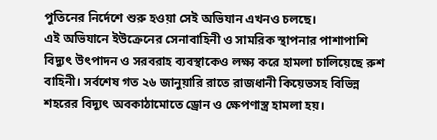পুতিনের নির্দেশে শুরু হওয়া সেই অভিযান এখনও চলছে।
এই অভিযানে ইউক্রেনের সেনাবাহিনী ও সামরিক স্থাপনার পাশাপাশি বিদ্যুৎ উৎপাদন ও সরবরাহ ব্যবস্থাকেও লক্ষ্য করে হামলা চালিয়েছে রুশ বাহিনী। সর্বশেষ গত ২৬ জানুয়ারি রাতে রাজধানী কিয়েভসহ বিভিন্ন শহরের বিদ্যুৎ অবকাঠামোতে ড্রোন ও ক্ষেপণাস্ত্র হামলা হয়।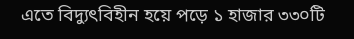এতে বিদ্যুৎবিহীন হয়ে পড়ে ১ হাজার ৩৩০টি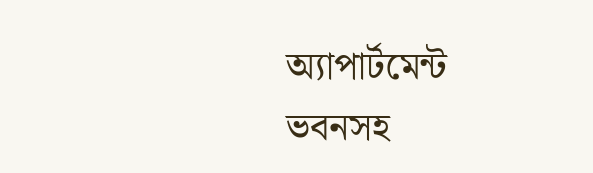অ্যাপার্টমেন্ট ভবনসহ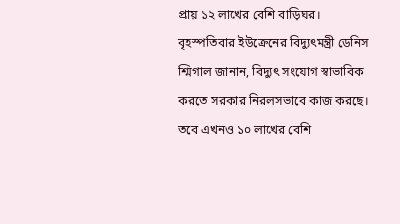প্রায় ১২ লাখের বেশি বাড়িঘর।
বৃহস্পতিবার ইউক্রেনের বিদ্যুৎমন্ত্রী ডেনিস শ্মিগাল জানান, বিদ্যুৎ সংযোগ স্বাভাবিক করতে সরকার নিরলসভাবে কাজ করছে। তবে এখনও ১০ লাখের বেশি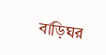বাড়িঘর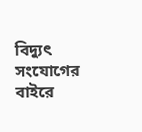বিদ্যুৎ সংযোগের বাইরে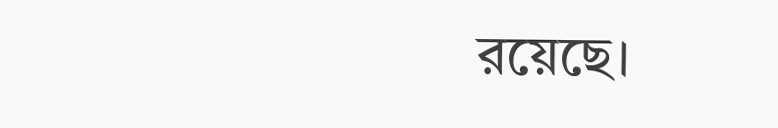রয়েছে।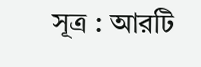সূত্র : আরটি